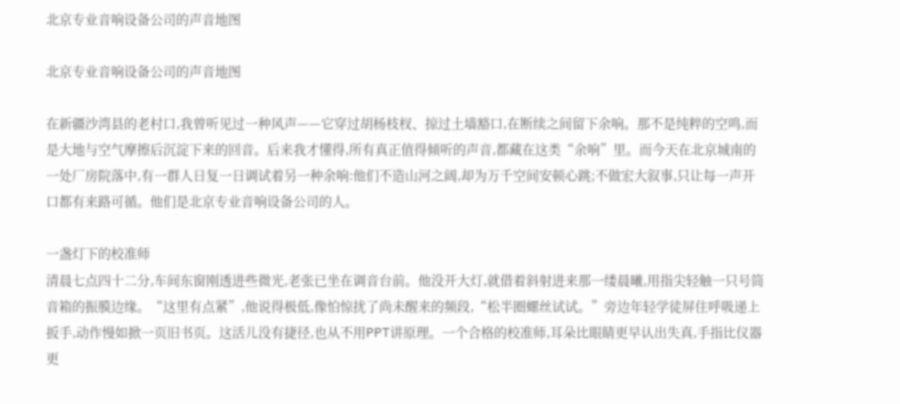北京专业音响设备公司的声音地图

北京专业音响设备公司的声音地图

在新疆沙湾县的老村口,我曾听见过一种风声——它穿过胡杨枝杈、掠过土墙豁口,在断续之间留下余响。那不是纯粹的空鸣,而是大地与空气摩擦后沉淀下来的回音。后来我才懂得,所有真正值得倾听的声音,都藏在这类“余响”里。而今天在北京城南的一处厂房院落中,有一群人日复一日调试着另一种余响:他们不造山河之阔,却为万千空间安顿心跳;不做宏大叙事,只让每一声开口都有来路可循。他们是北京专业音响设备公司的人。

一盏灯下的校准师
清晨七点四十二分,车间东窗刚透进些微光,老张已坐在调音台前。他没开大灯,就借着斜射进来那一缕晨曦,用指尖轻触一只号筒音箱的振膜边缘。“这里有点紧”,他说得极低,像怕惊扰了尚未醒来的频段,“松半圈螺丝试试。”旁边年轻学徒屏住呼吸递上扳手,动作慢如掀一页旧书页。这活儿没有捷径,也从不用PPT讲原理。一个合格的校准师,耳朵比眼睛更早认出失真,手指比仪器更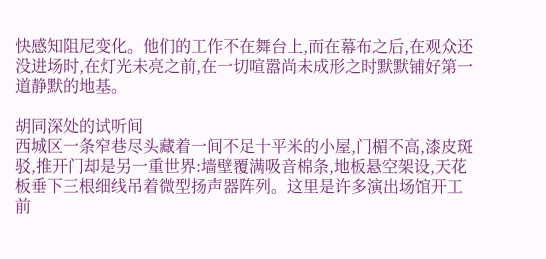快感知阻尼变化。他们的工作不在舞台上,而在幕布之后,在观众还没进场时,在灯光未亮之前,在一切喧嚣尚未成形之时默默铺好第一道静默的地基。

胡同深处的试听间
西城区一条窄巷尽头藏着一间不足十平米的小屋,门楣不高,漆皮斑驳,推开门却是另一重世界:墙壁覆满吸音棉条,地板悬空架设,天花板垂下三根细线吊着微型扬声器阵列。这里是许多演出场馆开工前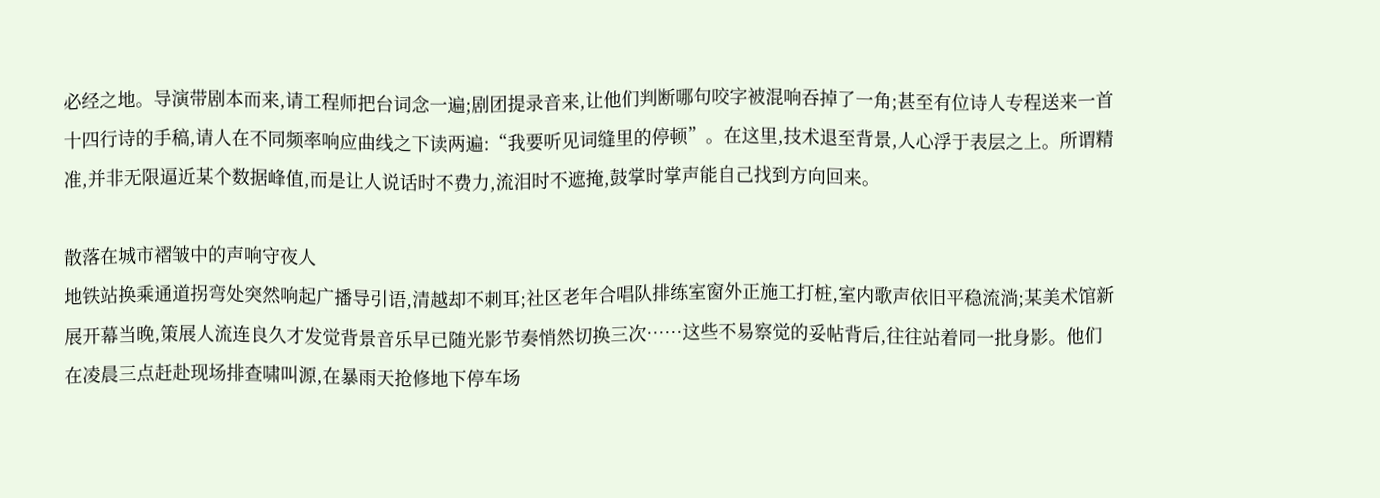必经之地。导演带剧本而来,请工程师把台词念一遍;剧团提录音来,让他们判断哪句咬字被混响吞掉了一角;甚至有位诗人专程送来一首十四行诗的手稿,请人在不同频率响应曲线之下读两遍:“我要听见词缝里的停顿”。在这里,技术退至背景,人心浮于表层之上。所谓精准,并非无限逼近某个数据峰值,而是让人说话时不费力,流泪时不遮掩,鼓掌时掌声能自己找到方向回来。

散落在城市褶皱中的声响守夜人
地铁站换乘通道拐弯处突然响起广播导引语,清越却不刺耳;社区老年合唱队排练室窗外正施工打桩,室内歌声依旧平稳流淌;某美术馆新展开幕当晚,策展人流连良久才发觉背景音乐早已随光影节奏悄然切换三次……这些不易察觉的妥帖背后,往往站着同一批身影。他们在凌晨三点赶赴现场排查啸叫源,在暴雨天抢修地下停车场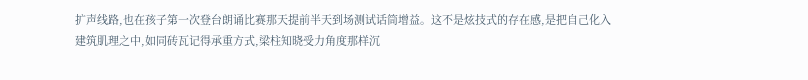扩声线路,也在孩子第一次登台朗诵比赛那天提前半天到场测试话筒增益。这不是炫技式的存在感,是把自己化入建筑肌理之中,如同砖瓦记得承重方式,梁柱知晓受力角度那样沉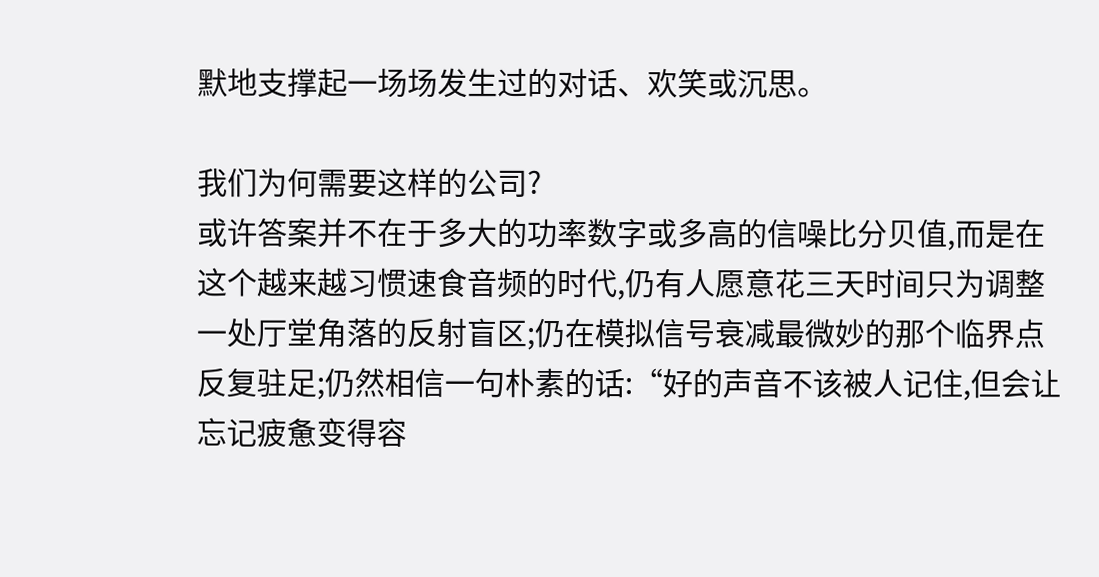默地支撑起一场场发生过的对话、欢笑或沉思。

我们为何需要这样的公司?
或许答案并不在于多大的功率数字或多高的信噪比分贝值,而是在这个越来越习惯速食音频的时代,仍有人愿意花三天时间只为调整一处厅堂角落的反射盲区;仍在模拟信号衰减最微妙的那个临界点反复驻足;仍然相信一句朴素的话:“好的声音不该被人记住,但会让忘记疲惫变得容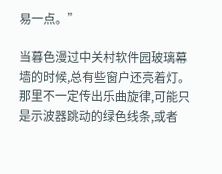易一点。”

当暮色漫过中关村软件园玻璃幕墙的时候,总有些窗户还亮着灯。那里不一定传出乐曲旋律,可能只是示波器跳动的绿色线条,或者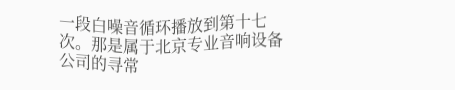一段白噪音循环播放到第十七次。那是属于北京专业音响设备公司的寻常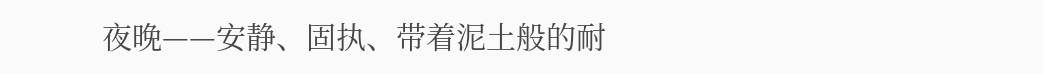夜晚——安静、固执、带着泥土般的耐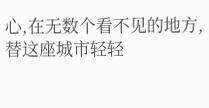心,在无数个看不见的地方,替这座城市轻轻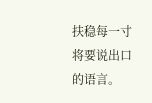扶稳每一寸将要说出口的语言。